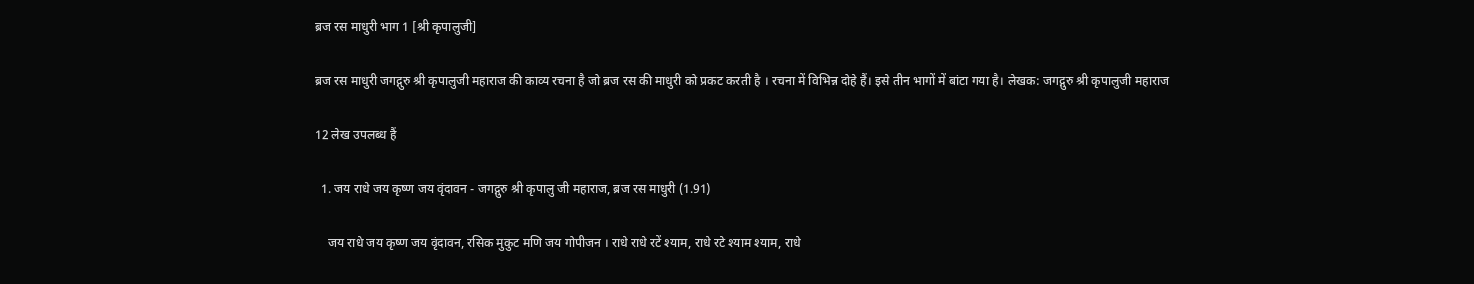ब्रज रस माधुरी भाग 1 [श्री कृपालुजी]

ब्रज रस माधुरी जगद्गुरु श्री कृपालुजी महाराज की काव्य रचना है जो ब्रज रस की माधुरी को प्रकट करती है । रचना में विभिन्न दोहे हैं। इसे तीन भागों में बांटा गया है। लेखक: जगद्गुरु श्री कृपालुजी महाराज

12 लेख उपलब्ध हैं

  1. जय राधे जय कृष्ण जय वृंदावन - जगद्गुरु श्री कृपालु जी महाराज, ब्रज रस माधुरी (1.91)

    जय राधे जय कृष्ण जय वृंदावन, रसिक मुकुट मणि जय गोपीजन । राधे राधे रटें श्याम, राधे रटे श्याम श्याम, राधे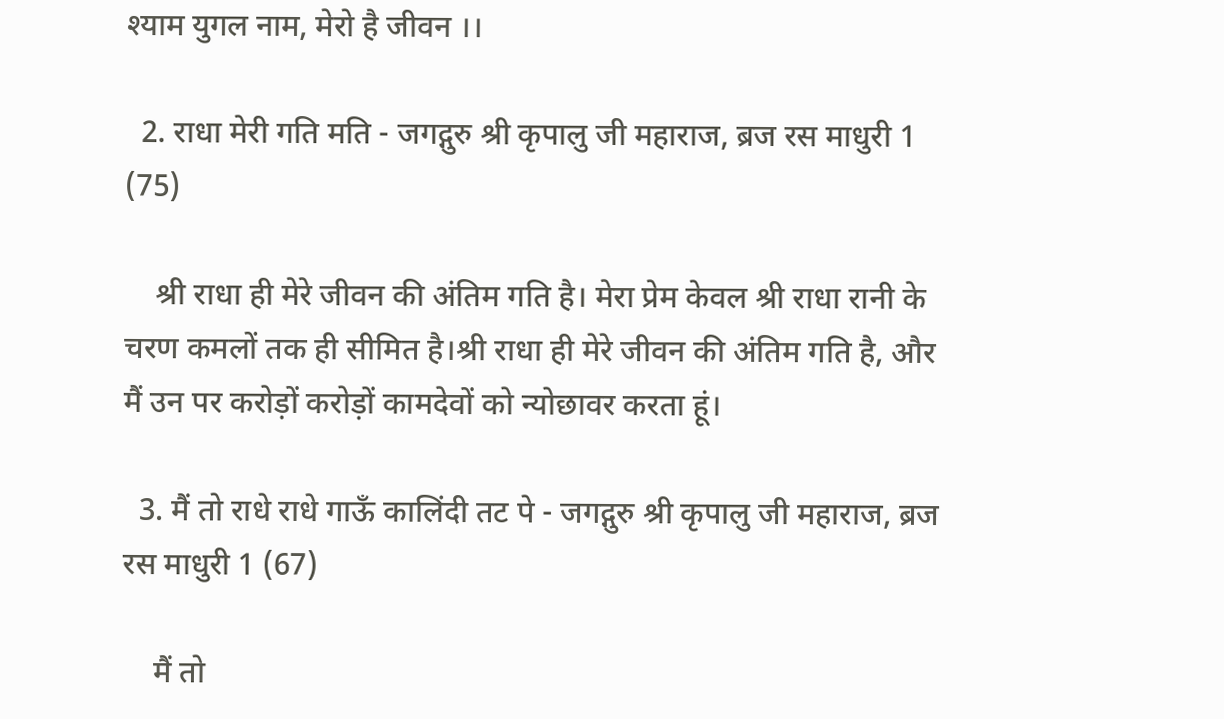श्याम युगल नाम, मेरो है जीवन ।।

  2. राधा मेरी गति मति - जगद्गुरु श्री कृपालु जी महाराज, ब्रज रस माधुरी 1 (75)

    श्री राधा ही मेरे जीवन की अंतिम गति है। मेरा प्रेम केवल श्री राधा रानी के चरण कमलों तक ही सीमित है।श्री राधा ही मेरे जीवन की अंतिम गति है, और मैं उन पर करोड़ों करोड़ों कामदेवों को न्योछावर करता हूं।

  3. मैं तो राधे राधे गाऊँ कालिंदी तट पे - जगद्गुरु श्री कृपालु जी महाराज, ब्रज रस माधुरी 1 (67)

    मैं तो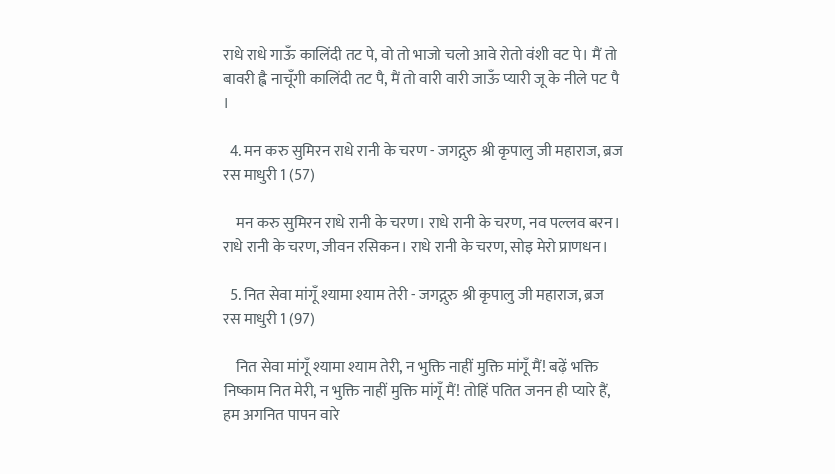राधे राधे गाऊँ कालिंदी तट पे, वो तो भाजो चलो आवे रोतो वंशी वट पे। मैं तो बावरी ह्वै नाचूँगी कालिंदी तट पै, मैं तो वारी वारी जाऊँ प्यारी जू के नीले पट पै ।

  4. मन करु सुमिरन राधे रानी के चरण - जगद्गुरु श्री कृपालु जी महाराज, ब्रज रस माधुरी 1 (57)

    मन करु सुमिरन राधे रानी के चरण। राधे रानी के चरण, नव पल्लव बरन। राधे रानी के चरण, जीवन रसिकन। राधे रानी के चरण, सोइ मेरो प्राणधन।

  5. नित सेवा मांगूँ श्यामा श्याम तेरी - जगद्गुरु श्री कृपालु जी महाराज, ब्रज रस माधुरी 1 (97)

    नित सेवा मांगूँ श्यामा श्याम तेरी, न भुक्ति नाहीं मुक्ति मांगूँ मैं! बढ़ें भक्ति निष्काम नित मेरी, न भुक्ति नाहीं मुक्ति मांगूँ मैं! तोहिं पतित जनन ही प्यारे हैं, हम अगनित पापन वारे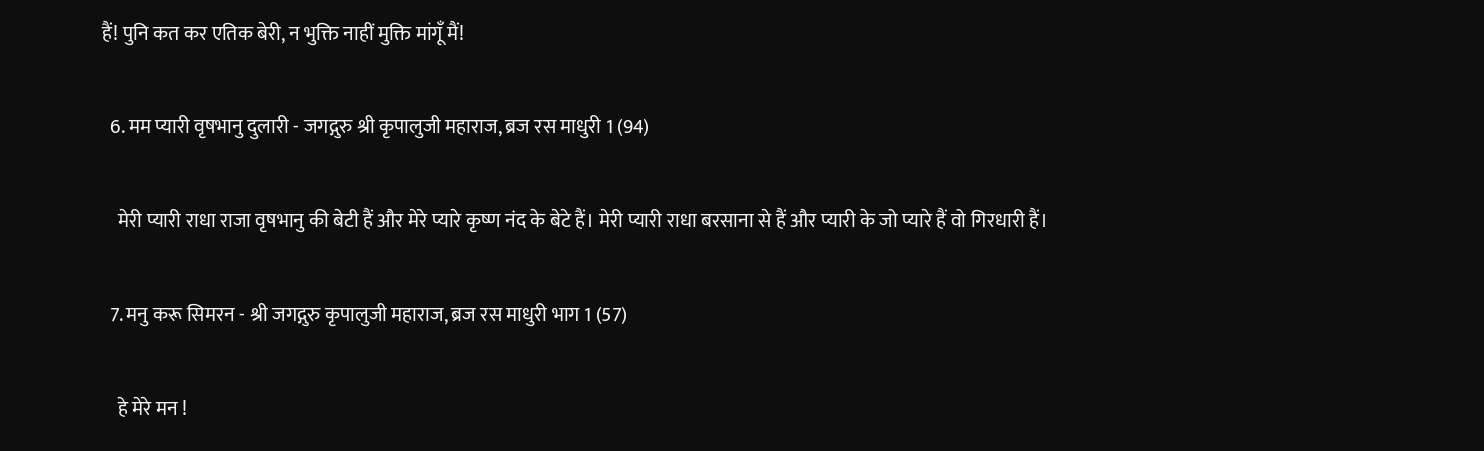हैं! पुनि कत कर एतिक बेरी, न भुक्ति नाहीं मुक्ति मांगूँ मैं!

  6. मम प्यारी वृषभानु दुलारी - जगद्गुरु श्री कृपालुजी महाराज, ब्रज रस माधुरी 1 (94)

    मेरी प्यारी राधा राजा वृषभानु की बेटी हैं और मेरे प्यारे कृष्ण नंद के बेटे हैं। मेरी प्यारी राधा बरसाना से हैं और प्यारी के जो प्यारे हैं वो गिरधारी हैं।

  7. मनु करू सिमरन - श्री जगद्गुरु कृपालुजी महाराज, ब्रज रस माधुरी भाग 1 (57)

    हे मेरे मन !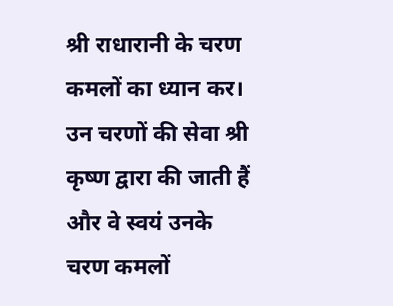श्री राधारानी के चरण कमलों का ध्यान कर। उन चरणों की सेवा श्री कृष्ण द्वारा की जाती हैं और वे स्वयं उनके चरण कमलों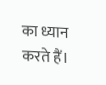का ध्यान करते हैं।